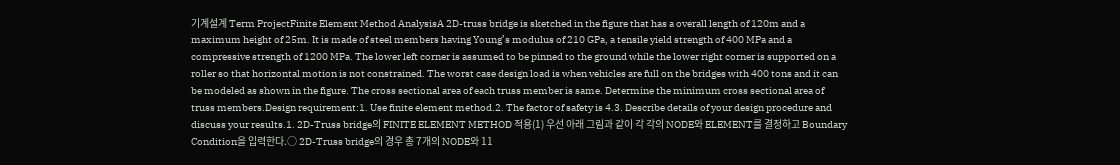기계설계 Term ProjectFinite Element Method AnalysisA 2D-truss bridge is sketched in the figure that has a overall length of 120m and a maximum height of 25m. It is made of steel members having Young’s modulus of 210 GPa, a tensile yield strength of 400 MPa and a compressive strength of 1200 MPa. The lower left corner is assumed to be pinned to the ground while the lower right corner is supported on a roller so that horizontal motion is not constrained. The worst case design load is when vehicles are full on the bridges with 400 tons and it can be modeled as shown in the figure. The cross sectional area of each truss member is same. Determine the minimum cross sectional area of truss members.Design requirement:1. Use finite element method.2. The factor of safety is 4.3. Describe details of your design procedure and discuss your results.1. 2D-Truss bridge의 FINITE ELEMENT METHOD 적용(1) 우선 아래 그림과 같이 각 각의 NODE와 ELEMENT를 결정하고 Boundary Condition을 입력한다.○ 2D-Truss bridge의 경우 총 7개의 NODE와 11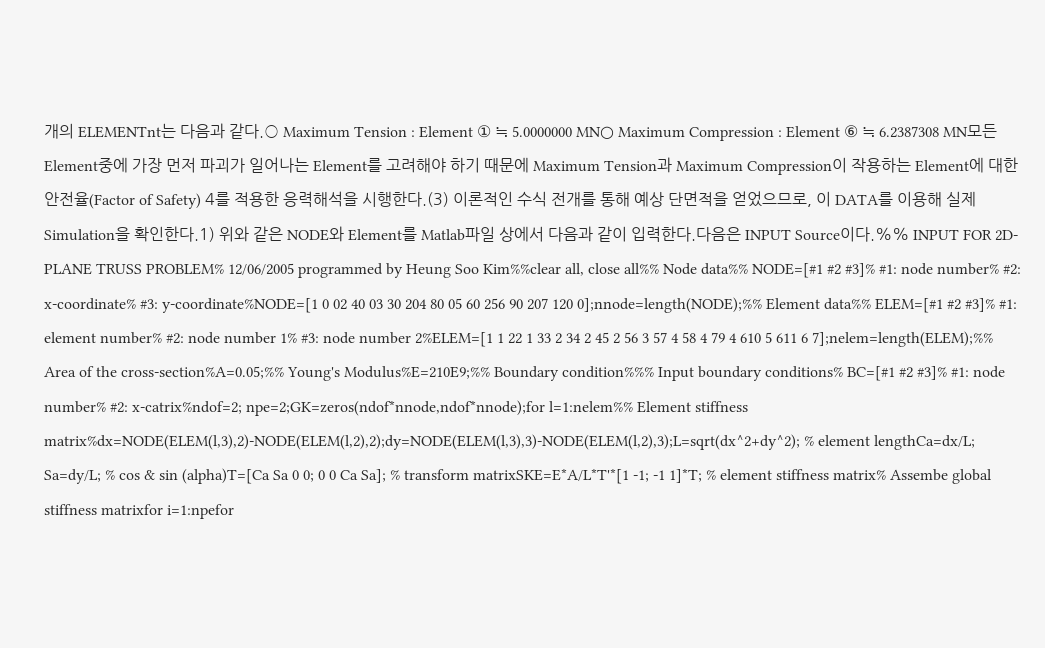개의 ELEMENTnt는 다음과 같다.○ Maximum Tension : Element ① ≒ 5.0000000 MN○ Maximum Compression : Element ⑥ ≒ 6.2387308 MN모든 Element중에 가장 먼저 파괴가 일어나는 Element를 고려해야 하기 때문에 Maximum Tension과 Maximum Compression이 작용하는 Element에 대한 안전율(Factor of Safety) 4를 적용한 응력해석을 시행한다.(3) 이론적인 수식 전개를 통해 예상 단면적을 얻었으므로, 이 DATA를 이용해 실제 Simulation을 확인한다.1) 위와 같은 NODE와 Element를 Matlab파일 상에서 다음과 같이 입력한다.다음은 INPUT Source이다.%% INPUT FOR 2D-PLANE TRUSS PROBLEM% 12/06/2005 programmed by Heung Soo Kim%%clear all, close all%% Node data%% NODE=[#1 #2 #3]% #1: node number% #2: x-coordinate% #3: y-coordinate%NODE=[1 0 02 40 03 30 204 80 05 60 256 90 207 120 0];nnode=length(NODE);%% Element data%% ELEM=[#1 #2 #3]% #1: element number% #2: node number 1% #3: node number 2%ELEM=[1 1 22 1 33 2 34 2 45 2 56 3 57 4 58 4 79 4 610 5 611 6 7];nelem=length(ELEM);%% Area of the cross-section%A=0.05;%% Young's Modulus%E=210E9;%% Boundary condition%%% Input boundary conditions% BC=[#1 #2 #3]% #1: node number% #2: x-catrix%ndof=2; npe=2;GK=zeros(ndof*nnode,ndof*nnode);for l=1:nelem%% Element stiffness matrix%dx=NODE(ELEM(l,3),2)-NODE(ELEM(l,2),2);dy=NODE(ELEM(l,3),3)-NODE(ELEM(l,2),3);L=sqrt(dx^2+dy^2); % element lengthCa=dx/L; Sa=dy/L; % cos & sin (alpha)T=[Ca Sa 0 0; 0 0 Ca Sa]; % transform matrixSKE=E*A/L*T'*[1 -1; -1 1]*T; % element stiffness matrix% Assembe global stiffness matrixfor i=1:npefor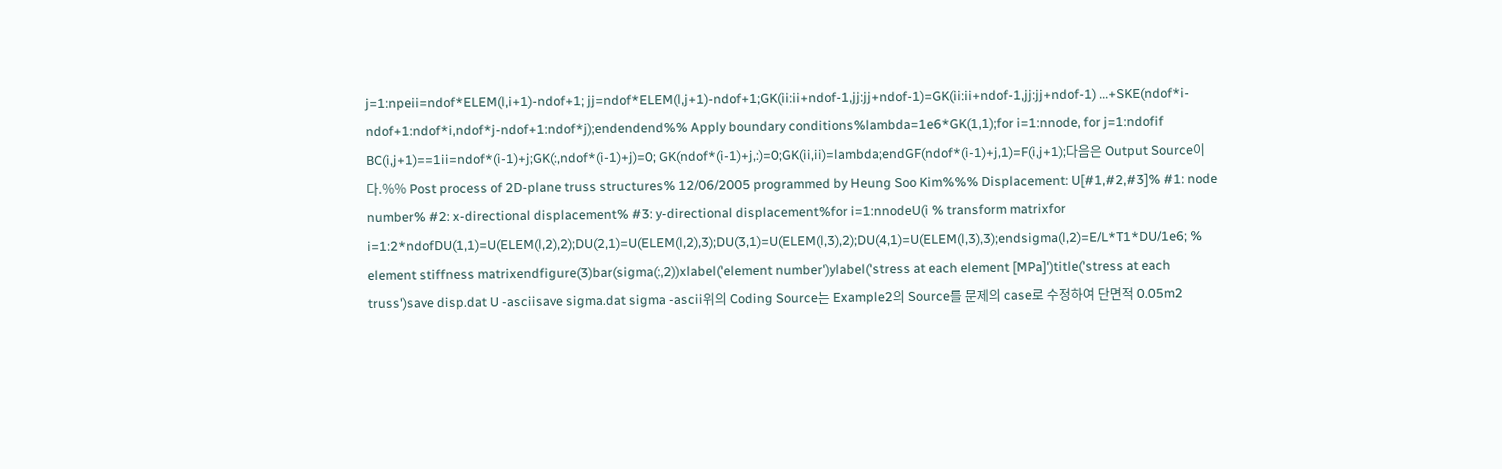j=1:npeii=ndof*ELEM(l,i+1)-ndof+1; jj=ndof*ELEM(l,j+1)-ndof+1;GK(ii:ii+ndof-1,jj:jj+ndof-1)=GK(ii:ii+ndof-1,jj:jj+ndof-1) ...+SKE(ndof*i-ndof+1:ndof*i,ndof*j-ndof+1:ndof*j);endendend%% Apply boundary conditions%lambda=1e6*GK(1,1);for i=1:nnode, for j=1:ndofif BC(i,j+1)==1ii=ndof*(i-1)+j;GK(:,ndof*(i-1)+j)=0; GK(ndof*(i-1)+j,:)=0;GK(ii,ii)=lambda;endGF(ndof*(i-1)+j,1)=F(i,j+1);다음은 Output Source이다.%% Post process of 2D-plane truss structures% 12/06/2005 programmed by Heung Soo Kim%%% Displacement: U[#1,#2,#3]% #1: node number% #2: x-directional displacement% #3: y-directional displacement%for i=1:nnodeU(i % transform matrixfor i=1:2*ndofDU(1,1)=U(ELEM(l,2),2);DU(2,1)=U(ELEM(l,2),3);DU(3,1)=U(ELEM(l,3),2);DU(4,1)=U(ELEM(l,3),3);endsigma(l,2)=E/L*T1*DU/1e6; % element stiffness matrixendfigure(3)bar(sigma(:,2))xlabel('element number')ylabel('stress at each element [MPa]')title('stress at each truss')save disp.dat U -asciisave sigma.dat sigma -ascii위의 Coding Source는 Example2의 Source를 문제의 case로 수정하여 단면적 0.05m2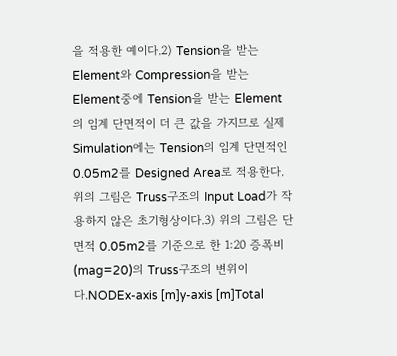을 적용한 예이다.2) Tension을 받는 Element와 Compression을 받는 Element중에 Tension을 받는 Element의 임계 단면적이 더 큰 값을 가지므로 실제 Simulation에는 Tension의 임계 단면적인 0.05m2를 Designed Area로 적용한다.위의 그림은 Truss구조의 Input Load가 작용하지 않은 초기형상이다.3) 위의 그림은 단면적 0.05m2를 기준으로 한 1:20 증폭비(mag=20)의 Truss구조의 변위이다.NODEx-axis [m]y-axis [m]Total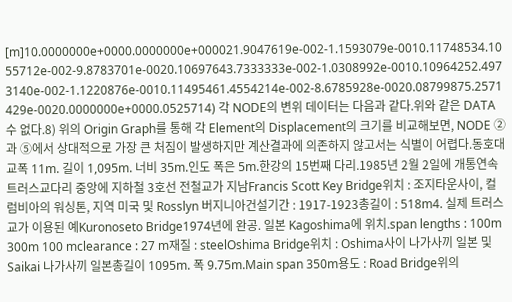[m]10.0000000e+0000.0000000e+000021.9047619e-002-1.1593079e-0010.11748534.1055712e-002-9.8783701e-0020.10697643.7333333e-002-1.0308992e-0010.10964252.4973140e-002-1.1220876e-0010.11495461.4554214e-002-8.6785928e-0020.08799875.2571429e-0020.0000000e+0000.0525714) 각 NODE의 변위 데이터는 다음과 같다.위와 같은 DATA 수 없다.8) 위의 Origin Graph를 통해 각 Element의 Displacement의 크기를 비교해보면, NODE ②과 ⑤에서 상대적으로 가장 큰 처짐이 발생하지만 계산결과에 의존하지 않고서는 식별이 어렵다.동호대교폭 11m. 길이 1,095m. 너비 35m.인도 폭은 5m.한강의 15번째 다리.1985년 2월 2일에 개통연속 트러스교다리 중앙에 지하철 3호선 전철교가 지남Francis Scott Key Bridge위치 : 조지타운사이, 컬럼비아의 워싱톤, 지역 미국 및 Rosslyn 버지니아건설기간 : 1917-1923총길이 : 518m4. 실제 트러스교가 이용된 예Kuronoseto Bridge1974년에 완공. 일본 Kagoshima에 위치.span lengths : 100m 300m 100 mclearance : 27 m재질 : steelOshima Bridge위치 : Oshima사이 나가사끼 일본 및 Saikai 나가사끼 일본총길이 1095m. 폭 9.75m.Main span 350m용도 : Road Bridge위의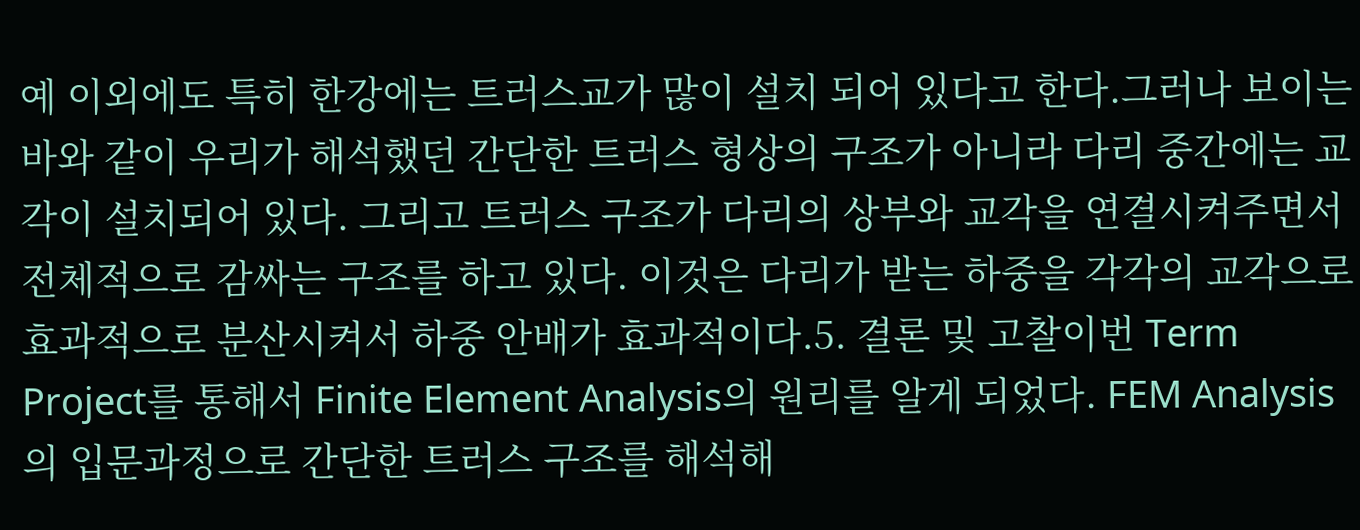예 이외에도 특히 한강에는 트러스교가 많이 설치 되어 있다고 한다.그러나 보이는 바와 같이 우리가 해석했던 간단한 트러스 형상의 구조가 아니라 다리 중간에는 교각이 설치되어 있다. 그리고 트러스 구조가 다리의 상부와 교각을 연결시켜주면서 전체적으로 감싸는 구조를 하고 있다. 이것은 다리가 받는 하중을 각각의 교각으로 효과적으로 분산시켜서 하중 안배가 효과적이다.5. 결론 및 고찰이번 Term Project를 통해서 Finite Element Analysis의 원리를 알게 되었다. FEM Analysis의 입문과정으로 간단한 트러스 구조를 해석해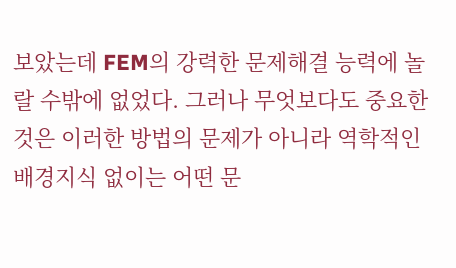보았는데 FEM의 강력한 문제해결 능력에 놀랄 수밖에 없었다. 그러나 무엇보다도 중요한 것은 이러한 방법의 문제가 아니라 역학적인 배경지식 없이는 어떤 문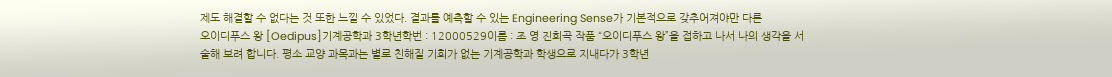제도 해결할 수 없다는 것 또한 느낄 수 있었다. 결과를 예측할 수 있는 Engineering Sense가 기본적으로 갖추어져야만 다른
오이디푸스 왕 [Oedipus]기계공학과 3학년학번 : 12000529이름 : 조 영 진희곡 작품 “오이디푸스 왕”을 접하고 나서 나의 생각을 서술해 보려 합니다. 평소 교양 과목과는 별로 친해질 기회가 없는 기계공학과 학생으로 지내다가 3학년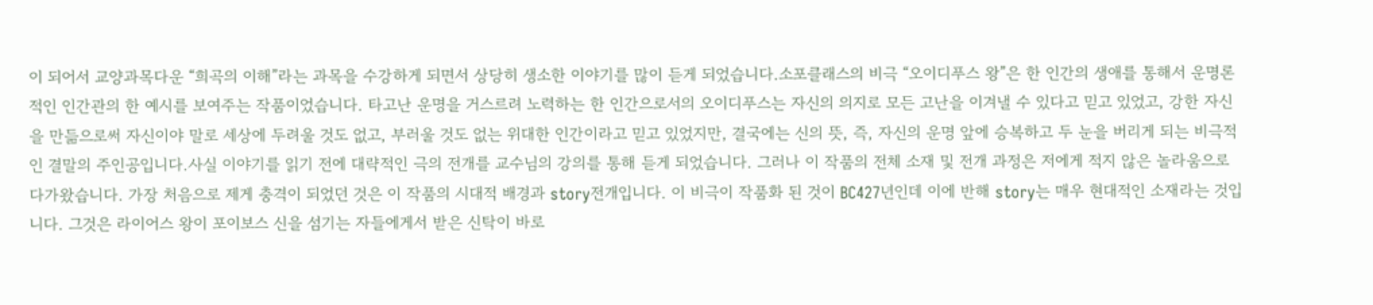이 되어서 교양과목다운 “희곡의 이해”라는 과목을 수강하게 되면서 상당히 생소한 이야기를 많이 듣게 되었습니다.소포클래스의 비극 “오이디푸스 왕”은 한 인간의 생애를 통해서 운명론적인 인간관의 한 예시를 보여주는 작품이었습니다. 타고난 운명을 거스르려 노력하는 한 인간으로서의 오이디푸스는 자신의 의지로 모든 고난을 이겨낼 수 있다고 믿고 있었고, 강한 자신을 만듦으로써 자신이야 말로 세상에 두려울 것도 없고, 부러울 것도 없는 위대한 인간이라고 믿고 있었지만, 결국에는 신의 뜻, 즉, 자신의 운명 앞에 승복하고 두 눈을 버리게 되는 비극적인 결말의 주인공입니다.사실 이야기를 읽기 전에 대략적인 극의 전개를 교수님의 강의를 통해 듣게 되었습니다. 그러나 이 작품의 전체 소재 및 전개 과정은 저에게 적지 않은 놀라움으로 다가왔습니다. 가장 처음으로 제게 충격이 되었던 것은 이 작품의 시대적 배경과 story전개입니다. 이 비극이 작품화 된 것이 BC427년인데 이에 반해 story는 매우 현대적인 소재라는 것입니다. 그것은 라이어스 왕이 포이보스 신을 섬기는 자들에게서 받은 신탁이 바로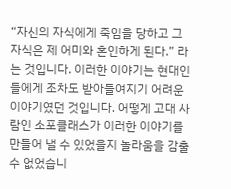“자신의 자식에게 죽임을 당하고 그 자식은 제 어미와 혼인하게 된다.” 라는 것입니다. 이러한 이야기는 현대인들에게 조차도 받아들여지기 어려운 이야기였던 것입니다. 어떻게 고대 사람인 소포클래스가 이러한 이야기를 만들어 낼 수 있었을지 놀라움을 감출 수 없었습니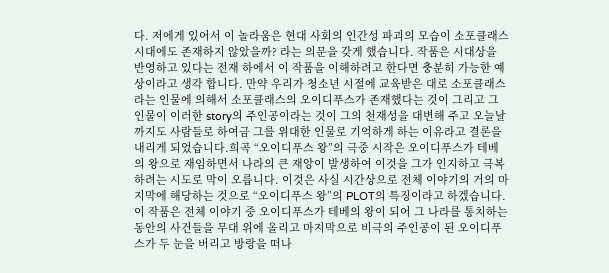다. 저에게 있어서 이 놀라움은 현대 사회의 인간성 파괴의 모습이 소포클래스 시대에도 존재하지 않았을까? 라는 의문을 갖게 했습니다. 작품은 시대상을 반영하고 있다는 전재 하에서 이 작품을 이해하려고 한다면 충분히 가능한 예상이라고 생각 합니다. 만약 우리가 청소년 시절에 교육받은 대로 소포클래스라는 인물에 의해서 소포클래스의 오이디푸스가 존재했다는 것이 그리고 그 인물이 이러한 story의 주인공이라는 것이 그의 천재성을 대변해 주고 오늘날까지도 사람들로 하여금 그를 위대한 인물로 기억하게 하는 이유라고 결론을 내리게 되었습니다.희곡 “오이디푸스 왕”의 극중 시작은 오이디푸스가 테베의 왕으로 재임하면서 나라의 큰 재앙이 발생하여 이것을 그가 인지하고 극복하려는 시도로 막이 오릅니다. 이것은 사실 시간상으로 전체 이야기의 거의 마지막에 해당하는 것으로 “오이디푸스 왕”의 PLOT의 특징이라고 하겠습니다. 이 작품은 전체 이야기 중 오이디푸스가 테베의 왕이 되어 그 나라를 통치하는 동안의 사건들을 무대 위에 올리고 마지막으로 비극의 주인공이 된 오이디푸스가 두 눈을 버리고 방랑을 떠나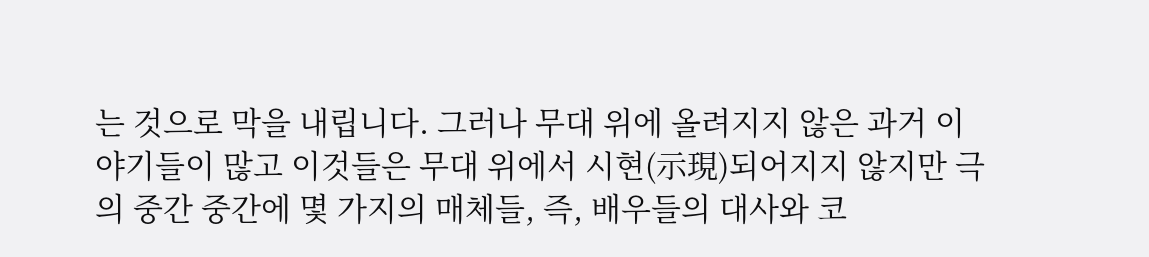는 것으로 막을 내립니다. 그러나 무대 위에 올려지지 않은 과거 이야기들이 많고 이것들은 무대 위에서 시현(示現)되어지지 않지만 극의 중간 중간에 몇 가지의 매체들, 즉, 배우들의 대사와 코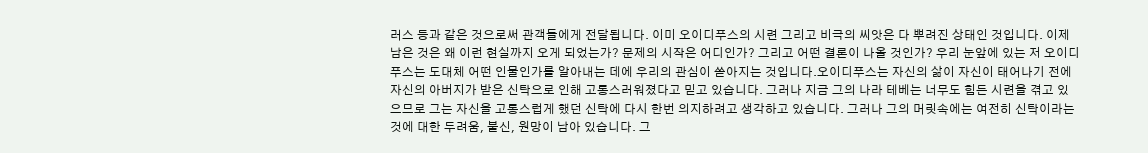러스 등과 같은 것으로써 관객들에게 전달됩니다. 이미 오이디푸스의 시련 그리고 비극의 씨앗은 다 뿌려진 상태인 것입니다. 이제 남은 것은 왜 이런 현실까지 오게 되었는가? 문제의 시작은 어디인가? 그리고 어떤 결론이 나올 것인가? 우리 눈앞에 있는 저 오이디푸스는 도대체 어떤 인물인가를 알아내는 데에 우리의 관심이 쏟아지는 것입니다.오이디푸스는 자신의 삶이 자신이 태어나기 전에 자신의 아버지가 받은 신탁으로 인해 고통스러워졌다고 믿고 있습니다. 그러나 지금 그의 나라 테베는 너무도 힘든 시련을 겪고 있으므로 그는 자신을 고통스럽게 했던 신탁에 다시 한번 의지하려고 생각하고 있습니다. 그러나 그의 머릿속에는 여전히 신탁이라는 것에 대한 두려움, 불신, 원망이 남아 있습니다. 그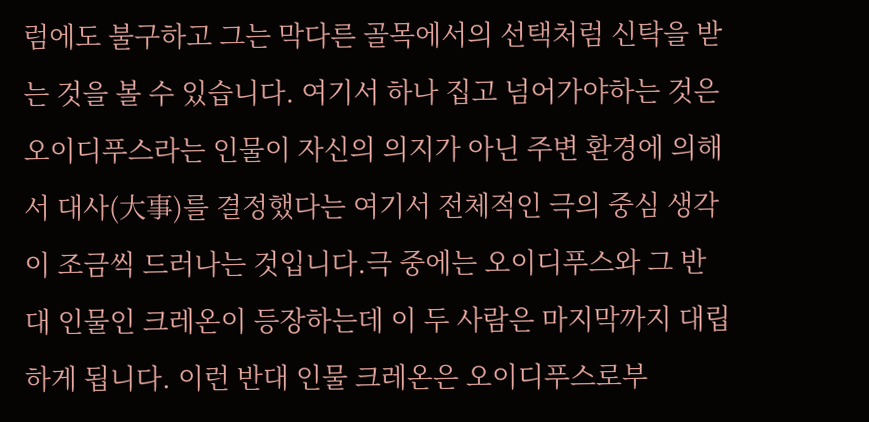럼에도 불구하고 그는 막다른 골목에서의 선택처럼 신탁을 받는 것을 볼 수 있습니다. 여기서 하나 집고 넘어가야하는 것은 오이디푸스라는 인물이 자신의 의지가 아닌 주변 환경에 의해서 대사(大事)를 결정했다는 여기서 전체적인 극의 중심 생각이 조금씩 드러나는 것입니다.극 중에는 오이디푸스와 그 반대 인물인 크레온이 등장하는데 이 두 사람은 마지막까지 대립하게 됩니다. 이런 반대 인물 크레온은 오이디푸스로부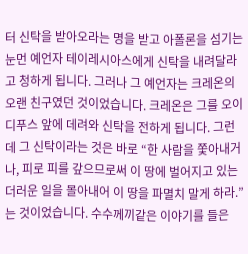터 신탁을 받아오라는 명을 받고 아폴론을 섬기는 눈먼 예언자 테이레시아스에게 신탁을 내려달라고 청하게 됩니다. 그러나 그 예언자는 크레온의 오랜 친구였던 것이었습니다. 크레온은 그를 오이디푸스 앞에 데려와 신탁을 전하게 됩니다. 그런데 그 신탁이라는 것은 바로 “한 사람을 쫓아내거나, 피로 피를 갚으므로써 이 땅에 벌어지고 있는 더러운 일을 몰아내어 이 땅을 파멸치 말게 하라.”는 것이었습니다. 수수께끼같은 이야기를 들은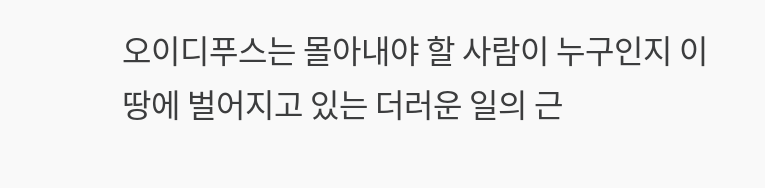오이디푸스는 몰아내야 할 사람이 누구인지 이 땅에 벌어지고 있는 더러운 일의 근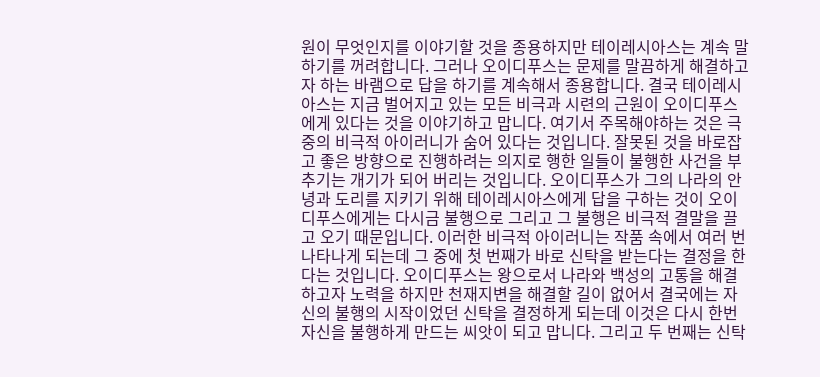원이 무엇인지를 이야기할 것을 종용하지만 테이레시아스는 계속 말하기를 꺼려합니다. 그러나 오이디푸스는 문제를 말끔하게 해결하고자 하는 바램으로 답을 하기를 계속해서 종용합니다. 결국 테이레시아스는 지금 벌어지고 있는 모든 비극과 시련의 근원이 오이디푸스에게 있다는 것을 이야기하고 맙니다. 여기서 주목해야하는 것은 극 중의 비극적 아이러니가 숨어 있다는 것입니다. 잘못된 것을 바로잡고 좋은 방향으로 진행하려는 의지로 행한 일들이 불행한 사건을 부추기는 개기가 되어 버리는 것입니다. 오이디푸스가 그의 나라의 안녕과 도리를 지키기 위해 테이레시아스에게 답을 구하는 것이 오이디푸스에게는 다시금 불행으로 그리고 그 불행은 비극적 결말을 끌고 오기 때문입니다. 이러한 비극적 아이러니는 작품 속에서 여러 번 나타나게 되는데 그 중에 첫 번째가 바로 신탁을 받는다는 결정을 한다는 것입니다. 오이디푸스는 왕으로서 나라와 백성의 고통을 해결하고자 노력을 하지만 천재지변을 해결할 길이 없어서 결국에는 자신의 불행의 시작이었던 신탁을 결정하게 되는데 이것은 다시 한번 자신을 불행하게 만드는 씨앗이 되고 맙니다. 그리고 두 번째는 신탁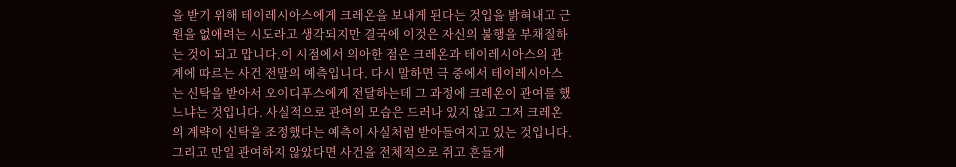을 받기 위해 테이레시아스에게 크레온을 보내게 된다는 것입을 밝혀내고 근원을 없애려는 시도라고 생각되지만 결국에 이것은 자신의 불행을 부채질하는 것이 되고 맙니다.이 시점에서 의아한 점은 크레온과 테이레시아스의 관계에 따르는 사건 전말의 예측입니다. 다시 말하면 극 중에서 테이레시아스는 신탁을 받아서 오이디푸스에게 전달하는데 그 과정에 크레온이 관여를 했느냐는 것입니다. 사실적으로 관여의 모습은 드러나 있지 않고 그저 크레온의 계략이 신탁을 조정했다는 예측이 사실처럼 받아들여지고 있는 것입니다. 그리고 만일 관여하지 않았다면 사건을 전체적으로 쥐고 흔들게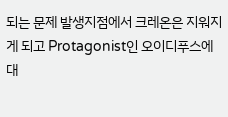되는 문제 발생지점에서 크레온은 지워지게 되고 Protagonist인 오이디푸스에 대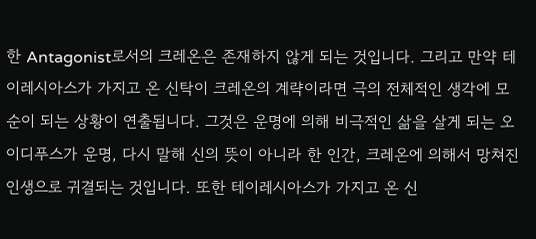한 Antagonist로서의 크레온은 존재하지 않게 되는 것입니다. 그리고 만약 테이레시아스가 가지고 온 신탁이 크레온의 계략이라면 극의 전체적인 생각에 모순이 되는 상황이 연출됩니다. 그것은 운명에 의해 비극적인 삶을 살게 되는 오이디푸스가 운명, 다시 말해 신의 뜻이 아니라 한 인간, 크레온에 의해서 망쳐진 인생으로 귀결되는 것입니다. 또한 테이레시아스가 가지고 온 신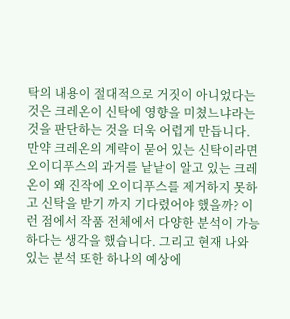탁의 내용이 절대적으로 거짓이 아니었다는 것은 크레온이 신탁에 영향을 미쳤느냐라는 것을 판단하는 것을 더욱 어렵게 만듭니다. 만약 크레온의 계략이 묻어 있는 신탁이라면 오이디푸스의 과거를 낱낱이 알고 있는 크레온이 왜 진작에 오이디푸스를 제거하지 못하고 신탁을 받기 까지 기다렸어야 했을까? 이런 점에서 작품 전체에서 다양한 분석이 가능하다는 생각을 했습니다. 그리고 현재 나와 있는 분석 또한 하나의 예상에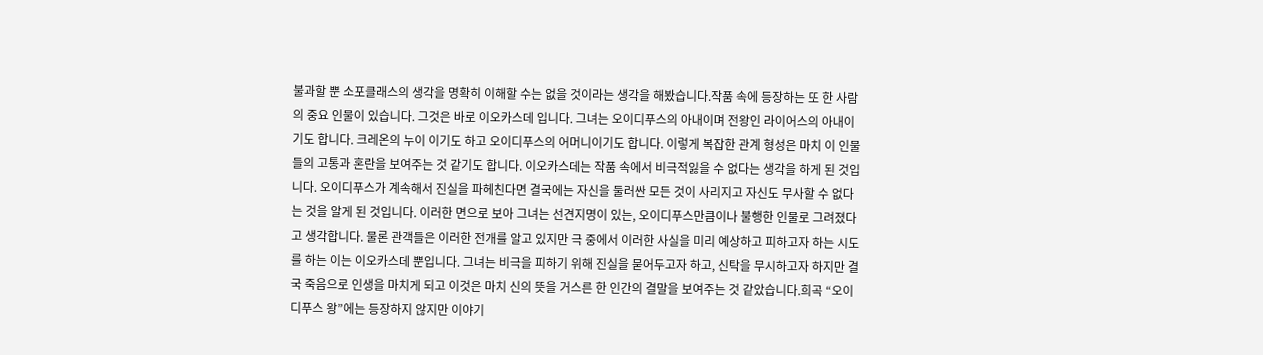불과할 뿐 소포클래스의 생각을 명확히 이해할 수는 없을 것이라는 생각을 해봤습니다.작품 속에 등장하는 또 한 사람의 중요 인물이 있습니다. 그것은 바로 이오카스데 입니다. 그녀는 오이디푸스의 아내이며 전왕인 라이어스의 아내이기도 합니다. 크레온의 누이 이기도 하고 오이디푸스의 어머니이기도 합니다. 이렇게 복잡한 관계 형성은 마치 이 인물들의 고통과 혼란을 보여주는 것 같기도 합니다. 이오카스데는 작품 속에서 비극적잃을 수 없다는 생각을 하게 된 것입니다. 오이디푸스가 계속해서 진실을 파헤친다면 결국에는 자신을 둘러싼 모든 것이 사리지고 자신도 무사할 수 없다는 것을 알게 된 것입니다. 이러한 면으로 보아 그녀는 선견지명이 있는, 오이디푸스만큼이나 불행한 인물로 그려졌다고 생각합니다. 물론 관객들은 이러한 전개를 알고 있지만 극 중에서 이러한 사실을 미리 예상하고 피하고자 하는 시도를 하는 이는 이오카스데 뿐입니다. 그녀는 비극을 피하기 위해 진실을 묻어두고자 하고, 신탁을 무시하고자 하지만 결국 죽음으로 인생을 마치게 되고 이것은 마치 신의 뜻을 거스른 한 인간의 결말을 보여주는 것 같았습니다.희곡 “오이디푸스 왕”에는 등장하지 않지만 이야기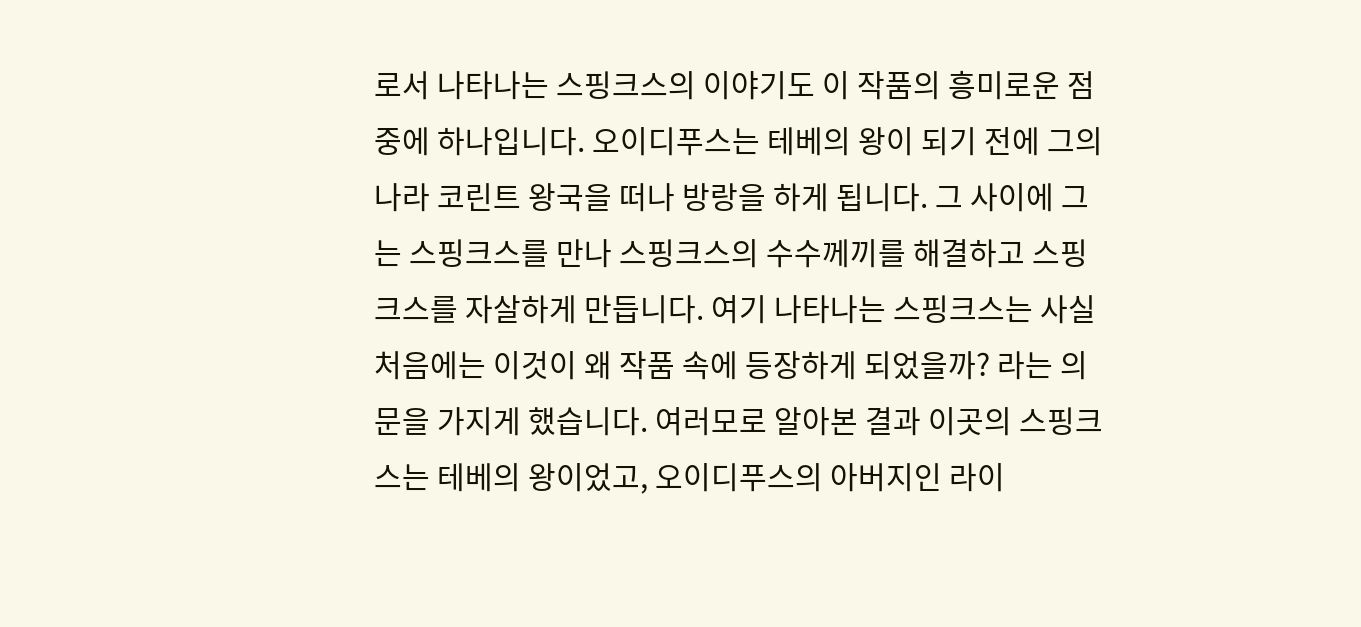로서 나타나는 스핑크스의 이야기도 이 작품의 흥미로운 점 중에 하나입니다. 오이디푸스는 테베의 왕이 되기 전에 그의 나라 코린트 왕국을 떠나 방랑을 하게 됩니다. 그 사이에 그는 스핑크스를 만나 스핑크스의 수수께끼를 해결하고 스핑크스를 자살하게 만듭니다. 여기 나타나는 스핑크스는 사실 처음에는 이것이 왜 작품 속에 등장하게 되었을까? 라는 의문을 가지게 했습니다. 여러모로 알아본 결과 이곳의 스핑크스는 테베의 왕이었고, 오이디푸스의 아버지인 라이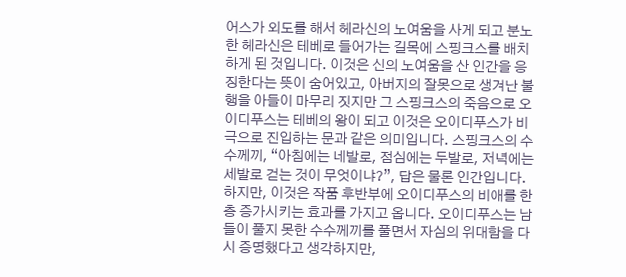어스가 외도를 해서 헤라신의 노여움을 사게 되고 분노한 헤라신은 테베로 들어가는 길목에 스핑크스를 배치하게 된 것입니다. 이것은 신의 노여움을 산 인간을 응징한다는 뜻이 숨어있고, 아버지의 잘못으로 생겨난 불행을 아들이 마무리 짓지만 그 스핑크스의 죽음으로 오이디푸스는 테베의 왕이 되고 이것은 오이디푸스가 비극으로 진입하는 문과 같은 의미입니다. 스핑크스의 수수께끼, “아침에는 네발로, 점심에는 두발로, 저녁에는 세발로 걷는 것이 무엇이냐?”, 답은 물론 인간입니다. 하지만, 이것은 작품 후반부에 오이디푸스의 비애를 한층 증가시키는 효과를 가지고 옵니다. 오이디푸스는 남들이 풀지 못한 수수께끼를 풀면서 자심의 위대함을 다시 증명했다고 생각하지만,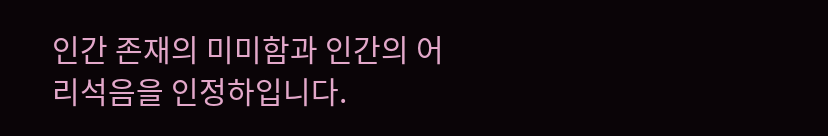인간 존재의 미미함과 인간의 어리석음을 인정하입니다.